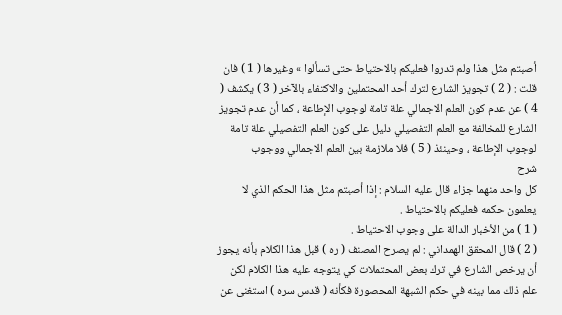أصبتم مثل هذا ولم تدروا فعليكم بالاحتياط حتى تسألوا » وغيرها ( 1 ) فان قلت : ( 2 ) تجويز الشارع لترك أحد المحتملين والاكتفاء بالآخر ( 3 ) يكشف ( 4 ) عن عدم كون العلم الاجمالي علة تامة لوجوب الإطاعة ، كما أن عدم تجويز الشارع للمخالفة مع العلم التفصيلي دليل على كون العلم التفصيلي علة تامة لوجوب الإطاعة ، وحينئذ ( 5 ) فلا ملازمة بين العلم الاجمالي ووجوب
شرح
كل واحد منهما جزاء قال عليه السلام : إذا أصبتم مثل هذا الحكم الذي لا يعلمون حكمه فعليكم بالاحتياط .
( 1 ) من الأخبار الدالة على وجوب الاحتياط .
( 2 ) قال المحقق الهمداني : لم يصرح المصنف ( ره ) قبل هذا الكلام بأنه يجوز أن يرخص الشارع في ترك بعض المحتملات كي يتوجه عليه هذا الكلام لكن علم ذلك مما بينه في حكم الشبهة المحصورة فكأنه ( قدس سره ) استغنى عن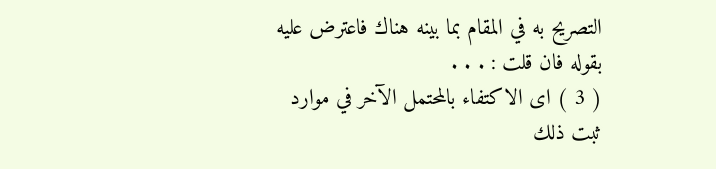التصريح به في المقام بما بينه هناك فاعترض عليه بقوله فان قلت : . . .
( 3 ) اى الاكتفاء بالمحتمل الآخر في موارد ثبت ذلك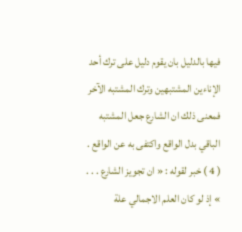فيها بالدليل بان يقوم دليل على ترك أحد الإناءين المشتبهين وترك المشتبه الآخر فمعنى ذلك ان الشارع جعل المشتبه الباقي بدل الواقع واكتفى به عن الواقع .
( 4 ) خبر لقوله : « ان تجويز الشارع . . . » إذ لو كان العلم الاجمالي علة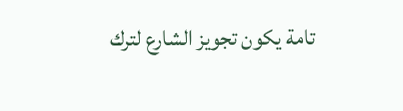تامة يكون تجويز الشارع لترك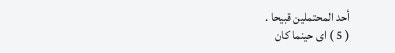أحد المحتملين قبيحا .
( 5 ) اى حينما كان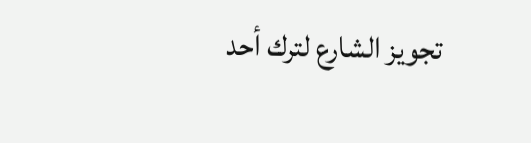تجويز الشارع لترك أحد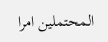المحتملين امرا